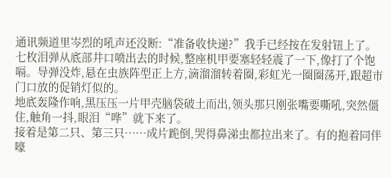通讯频道里岑烈的吼声还没断:“准备收快递?”我手已经按在发射钮上了。
七枚泪弹从底部井口喷出去的时候,整座机甲要塞轻轻震了一下,像打了个饱嗝。导弹没炸,悬在虫族阵型正上方,滴溜溜转着圈,彩虹光一圈圈荡开,跟超市门口放的促销灯似的。
地底轰隆作响,黑压压一片甲壳脑袋破土而出,领头那只刚张嘴要嘶吼,突然僵住,触角一抖,眼泪“哗”就下来了。
接着是第二只、第三只……成片跪倒,哭得鼻涕虫都拉出来了。有的抱着同伴嚎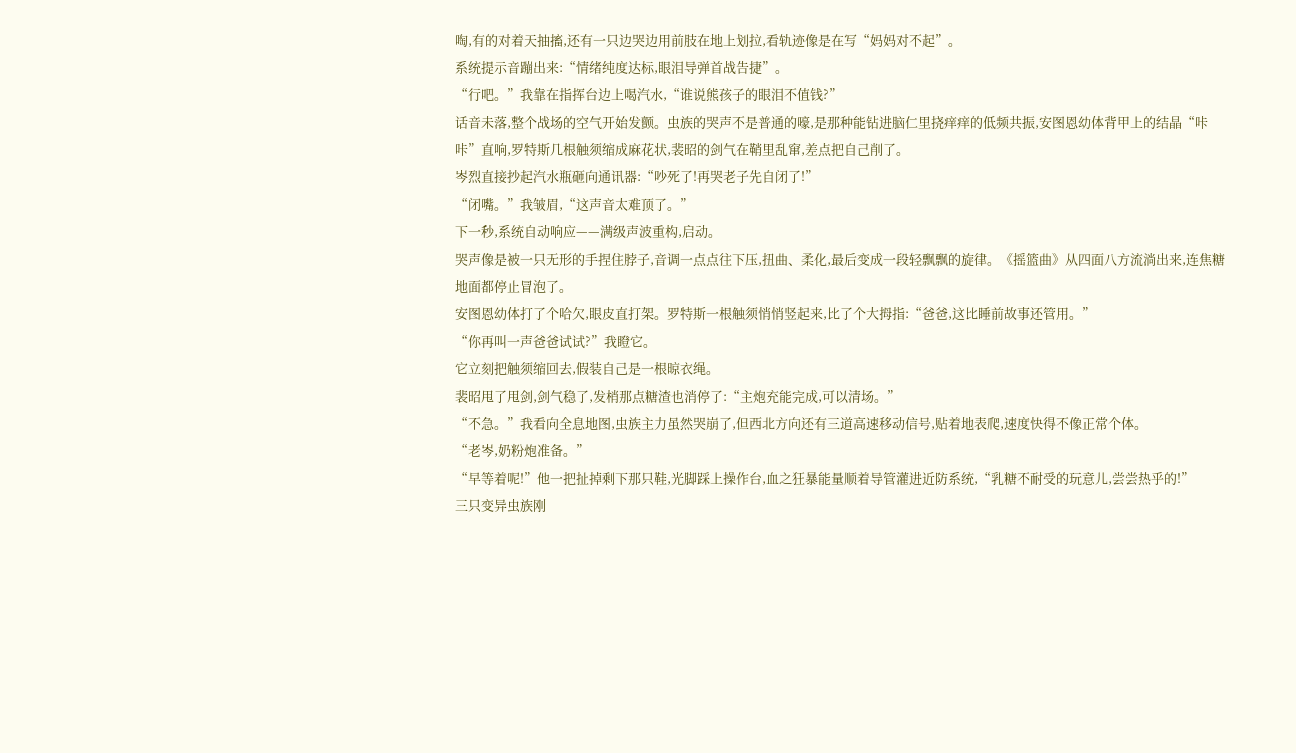啕,有的对着天抽搐,还有一只边哭边用前肢在地上划拉,看轨迹像是在写“妈妈对不起”。
系统提示音蹦出来:“情绪纯度达标,眼泪导弹首战告捷”。
“行吧。”我靠在指挥台边上喝汽水,“谁说熊孩子的眼泪不值钱?”
话音未落,整个战场的空气开始发颤。虫族的哭声不是普通的嚎,是那种能钻进脑仁里挠痒痒的低频共振,安图恩幼体背甲上的结晶“咔咔”直响,罗特斯几根触须缩成麻花状,裴昭的剑气在鞘里乱窜,差点把自己削了。
岑烈直接抄起汽水瓶砸向通讯器:“吵死了!再哭老子先自闭了!”
“闭嘴。”我皱眉,“这声音太难顶了。”
下一秒,系统自动响应——满级声波重构,启动。
哭声像是被一只无形的手捏住脖子,音调一点点往下压,扭曲、柔化,最后变成一段轻飘飘的旋律。《摇篮曲》从四面八方流淌出来,连焦糖地面都停止冒泡了。
安图恩幼体打了个哈欠,眼皮直打架。罗特斯一根触须悄悄竖起来,比了个大拇指:“爸爸,这比睡前故事还管用。”
“你再叫一声爸爸试试?”我瞪它。
它立刻把触须缩回去,假装自己是一根晾衣绳。
裴昭甩了甩剑,剑气稳了,发梢那点糖渣也消停了:“主炮充能完成,可以清场。”
“不急。”我看向全息地图,虫族主力虽然哭崩了,但西北方向还有三道高速移动信号,贴着地表爬,速度快得不像正常个体。
“老岑,奶粉炮准备。”
“早等着呢!”他一把扯掉剩下那只鞋,光脚踩上操作台,血之狂暴能量顺着导管灌进近防系统,“乳糖不耐受的玩意儿,尝尝热乎的!”
三只变异虫族刚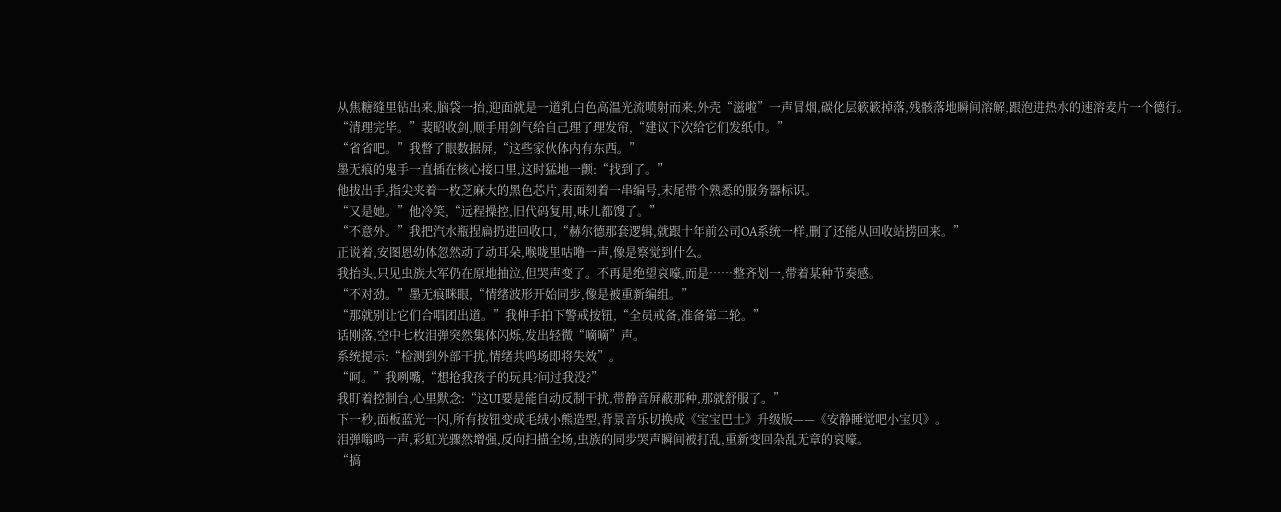从焦糖缝里钻出来,脑袋一抬,迎面就是一道乳白色高温光流喷射而来,外壳“滋啦”一声冒烟,碳化层簌簌掉落,残骸落地瞬间溶解,跟泡进热水的速溶麦片一个德行。
“清理完毕。”裴昭收剑,顺手用剑气给自己理了理发帘,“建议下次给它们发纸巾。”
“省省吧。”我瞥了眼数据屏,“这些家伙体内有东西。”
墨无痕的鬼手一直插在核心接口里,这时猛地一颤:“找到了。”
他拔出手,指尖夹着一枚芝麻大的黑色芯片,表面刻着一串编号,末尾带个熟悉的服务器标识。
“又是她。”他冷笑,“远程操控,旧代码复用,味儿都馊了。”
“不意外。”我把汽水瓶捏扁扔进回收口,“赫尔德那套逻辑,就跟十年前公司OA系统一样,删了还能从回收站捞回来。”
正说着,安图恩幼体忽然动了动耳朵,喉咙里咕噜一声,像是察觉到什么。
我抬头,只见虫族大军仍在原地抽泣,但哭声变了。不再是绝望哀嚎,而是……整齐划一,带着某种节奏感。
“不对劲。”墨无痕眯眼,“情绪波形开始同步,像是被重新编组。”
“那就别让它们合唱团出道。”我伸手拍下警戒按钮,“全员戒备,准备第二轮。”
话刚落,空中七枚泪弹突然集体闪烁,发出轻微“嘀嘀”声。
系统提示:“检测到外部干扰,情绪共鸣场即将失效”。
“呵。”我咧嘴,“想抢我孩子的玩具?问过我没?”
我盯着控制台,心里默念:“这UI要是能自动反制干扰,带静音屏蔽那种,那就舒服了。”
下一秒,面板蓝光一闪,所有按钮变成毛绒小熊造型,背景音乐切换成《宝宝巴士》升级版——《安静睡觉吧小宝贝》。
泪弹嗡鸣一声,彩虹光骤然增强,反向扫描全场,虫族的同步哭声瞬间被打乱,重新变回杂乱无章的哀嚎。
“搞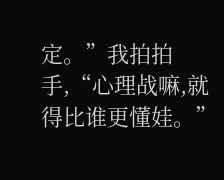定。”我拍拍手,“心理战嘛,就得比谁更懂娃。”